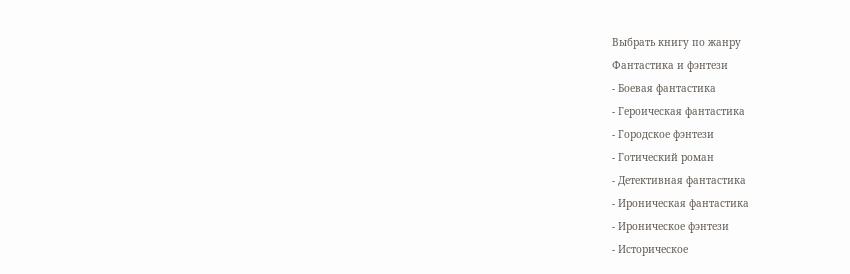Выбрать книгу по жанру
Фантастика и фэнтези
- Боевая фантастика
- Героическая фантастика
- Городское фэнтези
- Готический роман
- Детективная фантастика
- Ироническая фантастика
- Ироническое фэнтези
- Историческое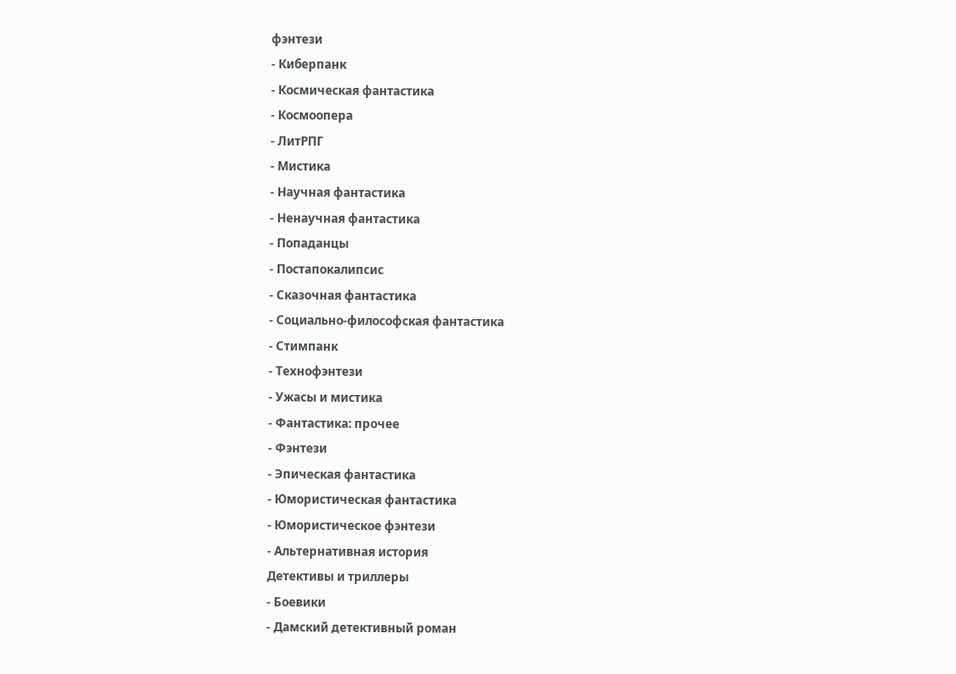фэнтези
- Киберпанк
- Космическая фантастика
- Космоопера
- ЛитРПГ
- Мистика
- Научная фантастика
- Ненаучная фантастика
- Попаданцы
- Постапокалипсис
- Сказочная фантастика
- Социально-философская фантастика
- Стимпанк
- Технофэнтези
- Ужасы и мистика
- Фантастика: прочее
- Фэнтези
- Эпическая фантастика
- Юмористическая фантастика
- Юмористическое фэнтези
- Альтернативная история
Детективы и триллеры
- Боевики
- Дамский детективный роман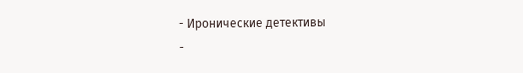- Иронические детективы
-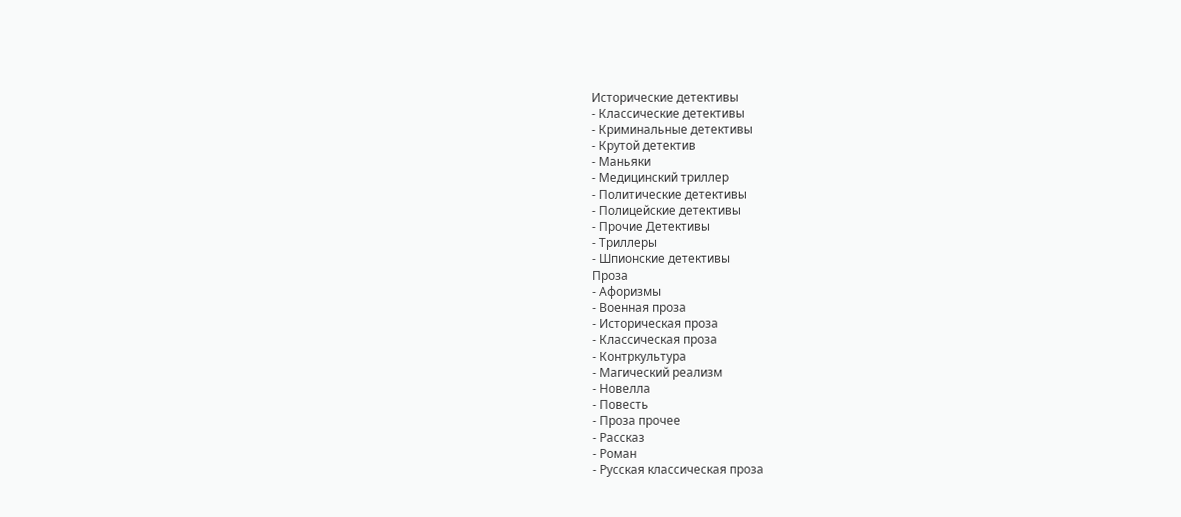Исторические детективы
- Классические детективы
- Криминальные детективы
- Крутой детектив
- Маньяки
- Медицинский триллер
- Политические детективы
- Полицейские детективы
- Прочие Детективы
- Триллеры
- Шпионские детективы
Проза
- Афоризмы
- Военная проза
- Историческая проза
- Классическая проза
- Контркультура
- Магический реализм
- Новелла
- Повесть
- Проза прочее
- Рассказ
- Роман
- Русская классическая проза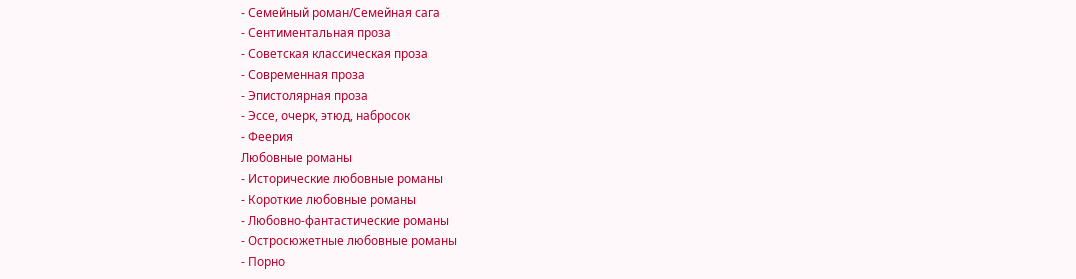- Семейный роман/Семейная сага
- Сентиментальная проза
- Советская классическая проза
- Современная проза
- Эпистолярная проза
- Эссе, очерк, этюд, набросок
- Феерия
Любовные романы
- Исторические любовные романы
- Короткие любовные романы
- Любовно-фантастические романы
- Остросюжетные любовные романы
- Порно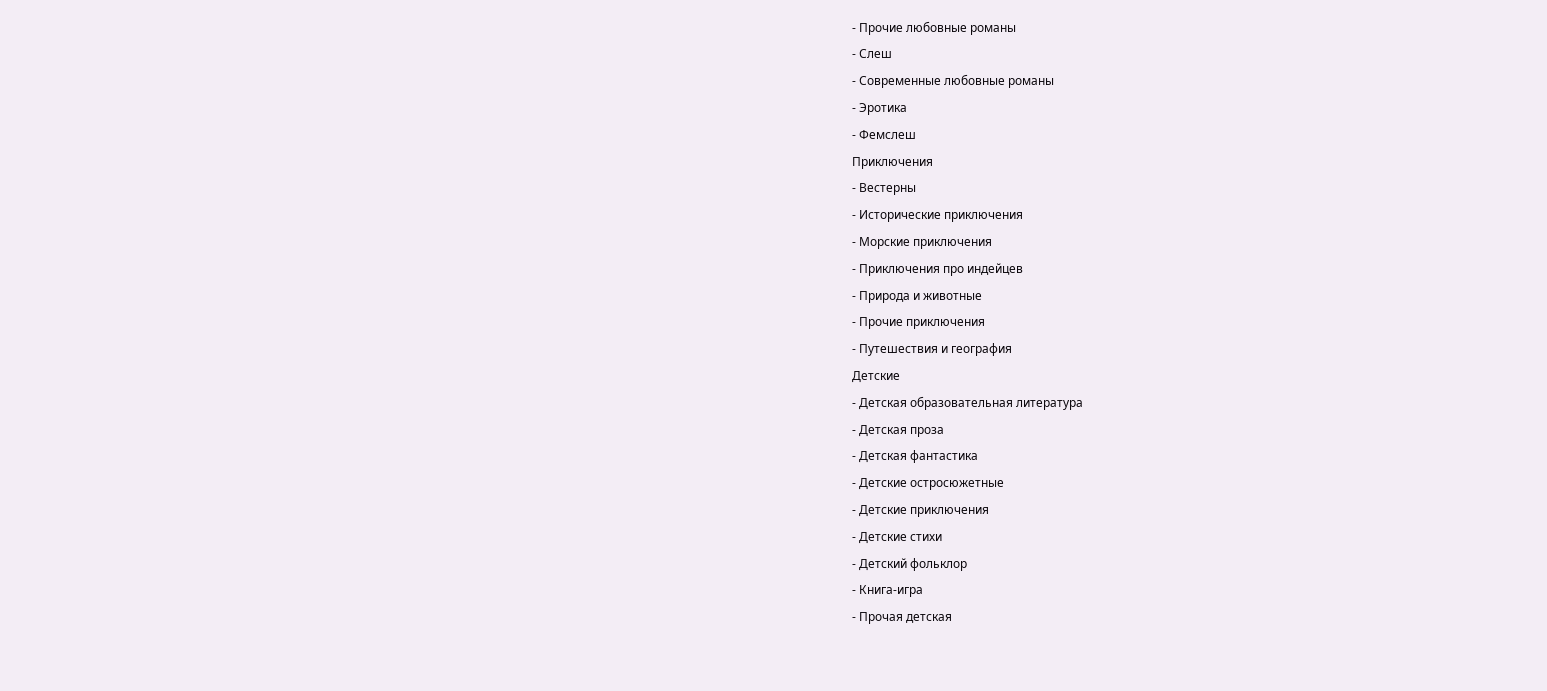- Прочие любовные романы
- Слеш
- Современные любовные романы
- Эротика
- Фемслеш
Приключения
- Вестерны
- Исторические приключения
- Морские приключения
- Приключения про индейцев
- Природа и животные
- Прочие приключения
- Путешествия и география
Детские
- Детская образовательная литература
- Детская проза
- Детская фантастика
- Детские остросюжетные
- Детские приключения
- Детские стихи
- Детский фольклор
- Книга-игра
- Прочая детская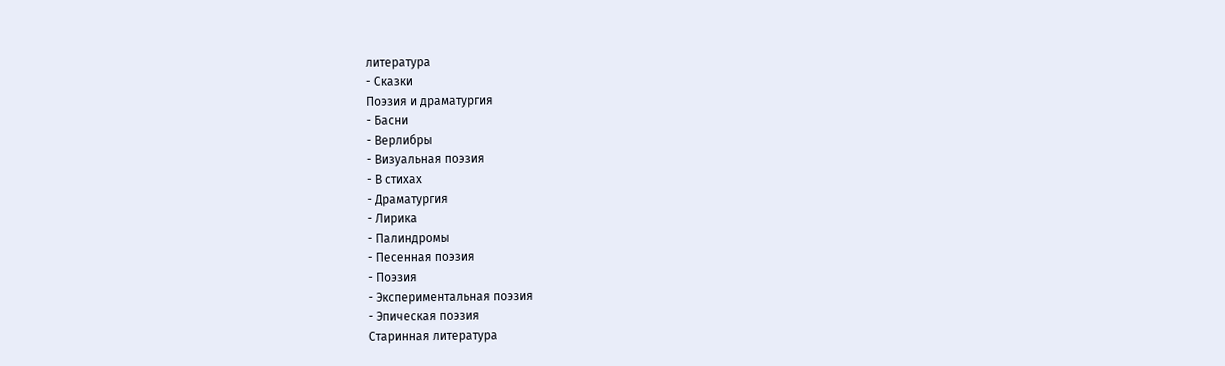литература
- Сказки
Поэзия и драматургия
- Басни
- Верлибры
- Визуальная поэзия
- В стихах
- Драматургия
- Лирика
- Палиндромы
- Песенная поэзия
- Поэзия
- Экспериментальная поэзия
- Эпическая поэзия
Старинная литература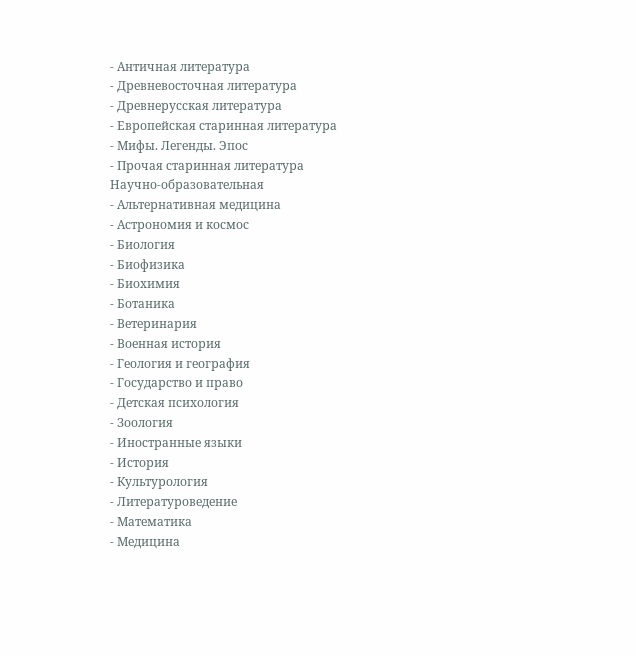- Античная литература
- Древневосточная литература
- Древнерусская литература
- Европейская старинная литература
- Мифы. Легенды. Эпос
- Прочая старинная литература
Научно-образовательная
- Альтернативная медицина
- Астрономия и космос
- Биология
- Биофизика
- Биохимия
- Ботаника
- Ветеринария
- Военная история
- Геология и география
- Государство и право
- Детская психология
- Зоология
- Иностранные языки
- История
- Культурология
- Литературоведение
- Математика
- Медицина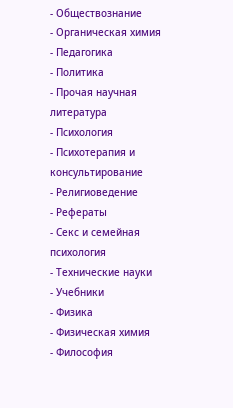- Обществознание
- Органическая химия
- Педагогика
- Политика
- Прочая научная литература
- Психология
- Психотерапия и консультирование
- Религиоведение
- Рефераты
- Секс и семейная психология
- Технические науки
- Учебники
- Физика
- Физическая химия
- Философия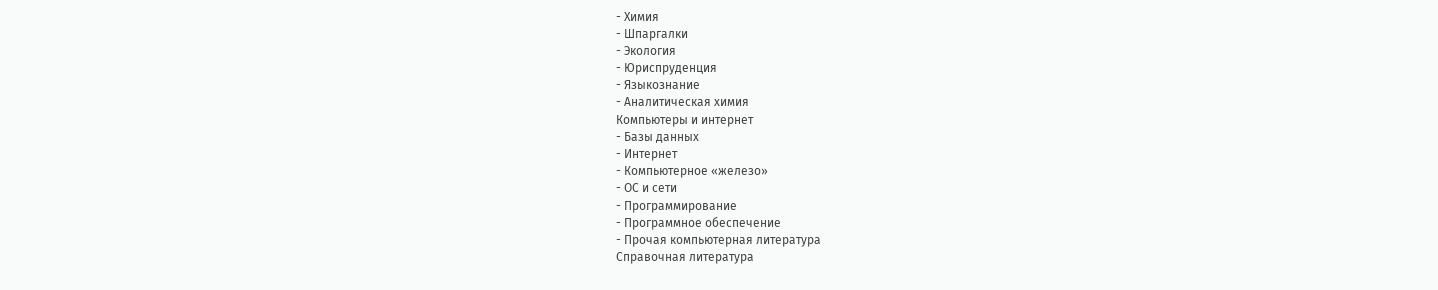- Химия
- Шпаргалки
- Экология
- Юриспруденция
- Языкознание
- Аналитическая химия
Компьютеры и интернет
- Базы данных
- Интернет
- Компьютерное «железо»
- ОС и сети
- Программирование
- Программное обеспечение
- Прочая компьютерная литература
Справочная литература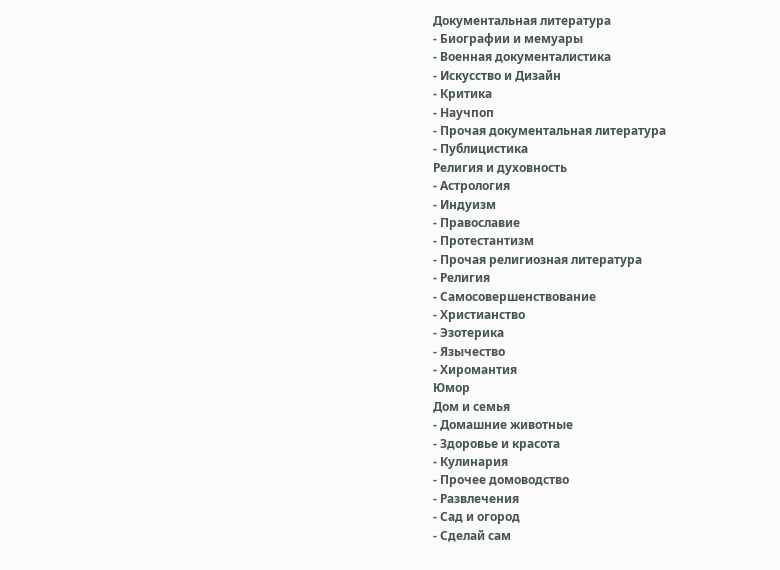Документальная литература
- Биографии и мемуары
- Военная документалистика
- Искусство и Дизайн
- Критика
- Научпоп
- Прочая документальная литература
- Публицистика
Религия и духовность
- Астрология
- Индуизм
- Православие
- Протестантизм
- Прочая религиозная литература
- Религия
- Самосовершенствование
- Христианство
- Эзотерика
- Язычество
- Хиромантия
Юмор
Дом и семья
- Домашние животные
- Здоровье и красота
- Кулинария
- Прочее домоводство
- Развлечения
- Сад и огород
- Сделай сам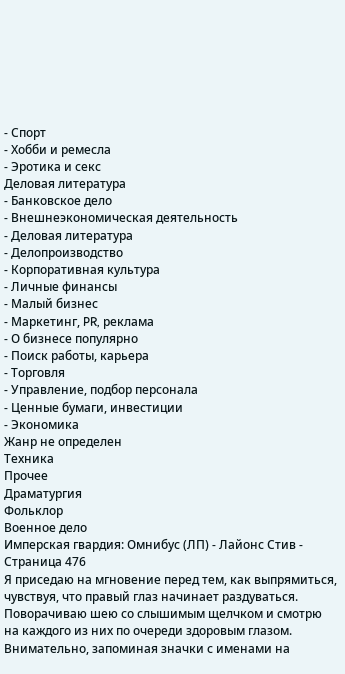- Спорт
- Хобби и ремесла
- Эротика и секс
Деловая литература
- Банковское дело
- Внешнеэкономическая деятельность
- Деловая литература
- Делопроизводство
- Корпоративная культура
- Личные финансы
- Малый бизнес
- Маркетинг, PR, реклама
- О бизнесе популярно
- Поиск работы, карьера
- Торговля
- Управление, подбор персонала
- Ценные бумаги, инвестиции
- Экономика
Жанр не определен
Техника
Прочее
Драматургия
Фольклор
Военное дело
Имперская гвардия: Омнибус (ЛП) - Лайонс Стив - Страница 476
Я приседаю на мгновение перед тем, как выпрямиться, чувствуя, что правый глаз начинает раздуваться. Поворачиваю шею со слышимым щелчком и смотрю на каждого из них по очереди здоровым глазом. Внимательно, запоминая значки с именами на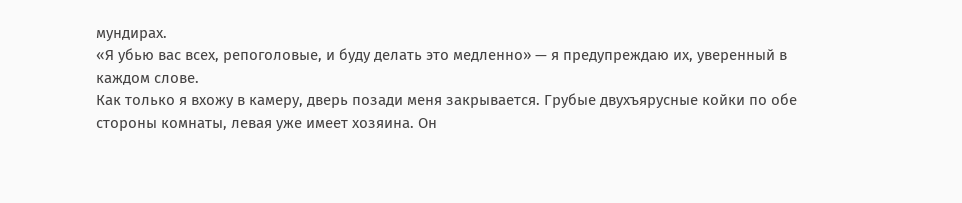мундирах.
«Я убью вас всех, репоголовые, и буду делать это медленно» — я предупреждаю их, уверенный в каждом слове.
Как только я вхожу в камеру, дверь позади меня закрывается. Грубые двухъярусные койки по обе стороны комнаты, левая уже имеет хозяина. Он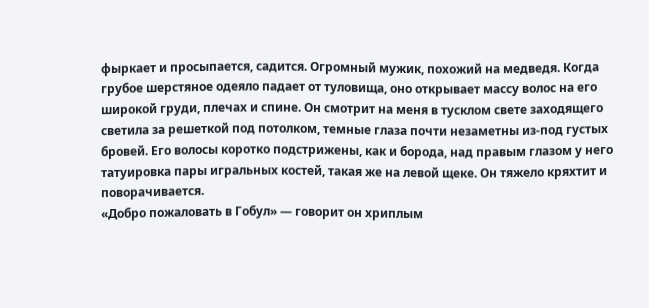фыркает и просыпается, садится. Огромный мужик, похожий на медведя. Когда грубое шерстяное одеяло падает от туловища, оно открывает массу волос на его широкой груди, плечах и спине. Он смотрит на меня в тусклом свете заходящего светила за решеткой под потолком, темные глаза почти незаметны из-под густых бровей. Его волосы коротко подстрижены, как и борода, над правым глазом у него татуировка пары игральных костей, такая же на левой щеке. Он тяжело кряхтит и поворачивается.
«Добро пожаловать в Гобул» — говорит он хриплым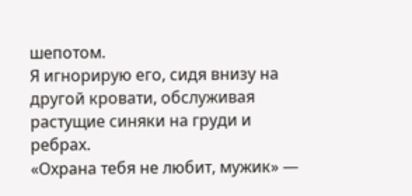шепотом.
Я игнорирую его, сидя внизу на другой кровати, обслуживая растущие синяки на груди и ребрах.
«Охрана тебя не любит, мужик» —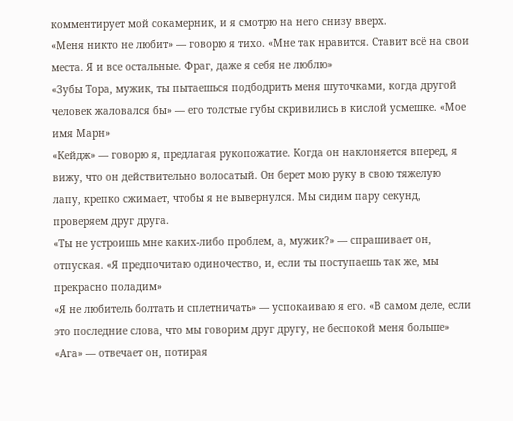комментирует мой сокамерник, и я смотрю на него снизу вверх.
«Меня никто не любит» — говорю я тихо. «Мне так нравится. Ставит всё на свои места. Я и все остальные. Фраг, даже я себя не люблю»
«Зубы Тора, мужик, ты пытаешься подбодрить меня шуточками, когда другой человек жаловался бы» — его толстые губы скривились в кислой усмешке. «Мое имя Марн»
«Кейдж» — говорю я, предлагая рукопожатие. Когда он наклоняется вперед, я вижу, что он действительно волосатый. Он берет мою руку в свою тяжелую лапу, крепко сжимает, чтобы я не вывернулся. Мы сидим пару секунд, проверяем друг друга.
«Ты не устроишь мне каких-либо проблем, а, мужик?» — спрашивает он, отпуская. «Я предпочитаю одиночество, и, если ты поступаешь так же, мы прекрасно поладим»
«Я не любитель болтать и сплетничать» — успокаиваю я его. «В самом деле, если это последние слова, что мы говорим друг другу, не беспокой меня больше»
«Ага» — отвечает он, потирая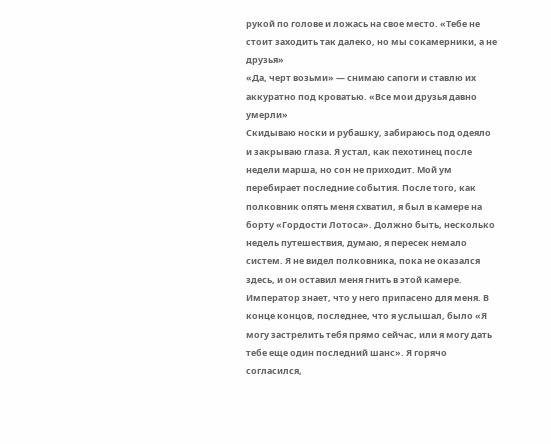рукой по голове и ложась на свое место. «Тебе не стоит заходить так далеко, но мы сокамерники, а не друзья»
«Да, черт возьми» — снимаю сапоги и ставлю их аккуратно под кроватью. «Все мои друзья давно умерли»
Скидываю носки и рубашку, забираюсь под одеяло и закрываю глаза. Я устал, как пехотинец после недели марша, но сон не приходит. Мой ум перебирает последние события. После того, как полковник опять меня схватил, я был в камере на борту «Гордости Лотоса». Должно быть, несколько недель путешествия, думаю, я пересек немало систем. Я не видел полковника, пока не оказался здесь, и он оставил меня гнить в этой камере.
Император знает, что у него припасено для меня. В конце концов, последнее, что я услышал, было «Я могу застрелить тебя прямо сейчас, или я могу дать тебе еще один последний шанс». Я горячо согласился,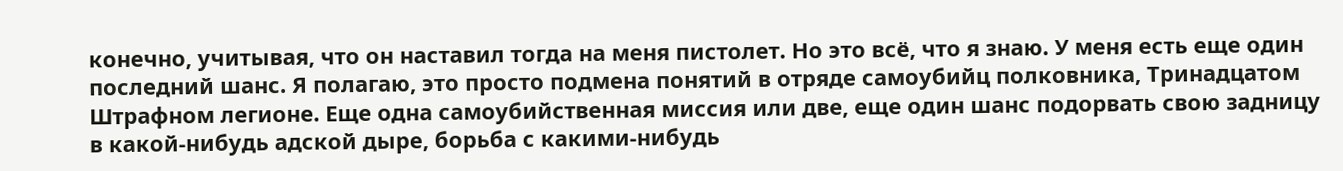конечно, учитывая, что он наставил тогда на меня пистолет. Но это всё, что я знаю. У меня есть еще один последний шанс. Я полагаю, это просто подмена понятий в отряде самоубийц полковника, Тринадцатом Штрафном легионе. Еще одна самоубийственная миссия или две, еще один шанс подорвать свою задницу в какой-нибудь адской дыре, борьба с какими-нибудь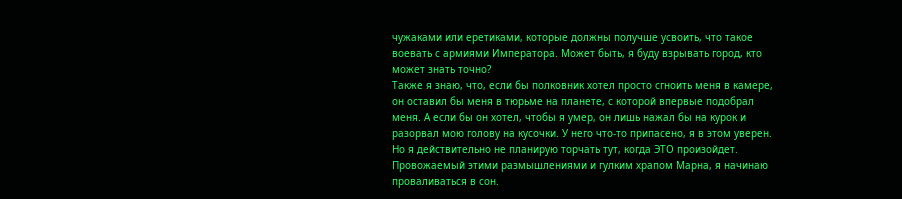чужаками или еретиками, которые должны получше усвоить, что такое воевать с армиями Императора. Может быть, я буду взрывать город, кто может знать точно?
Также я знаю, что, если бы полковник хотел просто сгноить меня в камере, он оставил бы меня в тюрьме на планете, с которой впервые подобрал меня. А если бы он хотел, чтобы я умер, он лишь нажал бы на курок и разорвал мою голову на кусочки. У него что-то припасено, я в этом уверен. Но я действительно не планирую торчать тут, когда ЭТО произойдет.
Провожаемый этими размышлениями и гулким храпом Марна, я начинаю проваливаться в сон.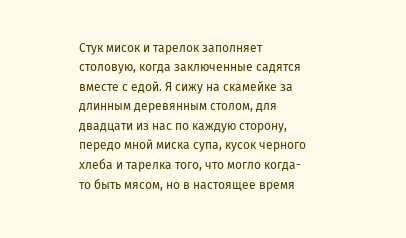Стук мисок и тарелок заполняет столовую, когда заключенные садятся вместе с едой. Я сижу на скамейке за длинным деревянным столом, для двадцати из нас по каждую сторону, передо мной миска супа, кусок черного хлеба и тарелка того, что могло когда-то быть мясом, но в настоящее время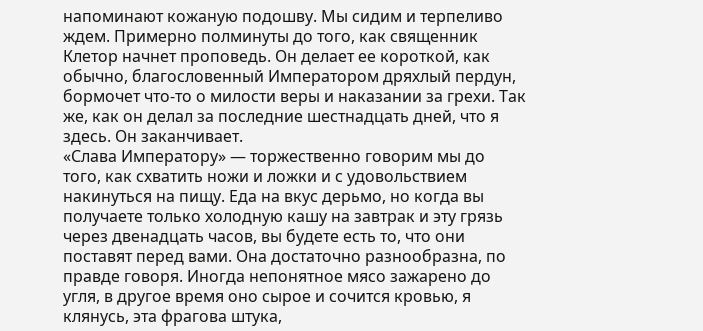напоминают кожаную подошву. Мы сидим и терпеливо ждем. Примерно полминуты до того, как священник Клетор начнет проповедь. Он делает ее короткой, как обычно, благословенный Императором дряхлый пердун, бормочет что-то о милости веры и наказании за грехи. Так же, как он делал за последние шестнадцать дней, что я здесь. Он заканчивает.
«Слава Императору» — торжественно говорим мы до того, как схватить ножи и ложки и с удовольствием накинуться на пищу. Еда на вкус дерьмо, но когда вы получаете только холодную кашу на завтрак и эту грязь через двенадцать часов, вы будете есть то, что они поставят перед вами. Она достаточно разнообразна, по правде говоря. Иногда непонятное мясо зажарено до угля, в другое время оно сырое и сочится кровью, я клянусь, эта фрагова штука,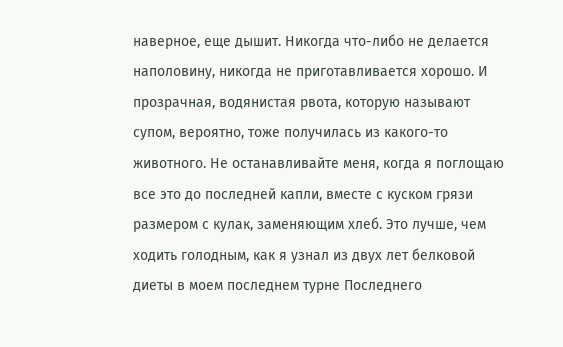наверное, еще дышит. Никогда что-либо не делается наполовину, никогда не приготавливается хорошо. И прозрачная, водянистая рвота, которую называют супом, вероятно, тоже получилась из какого-то животного. Не останавливайте меня, когда я поглощаю все это до последней капли, вместе с куском грязи размером с кулак, заменяющим хлеб. Это лучше, чем ходить голодным, как я узнал из двух лет белковой диеты в моем последнем турне Последнего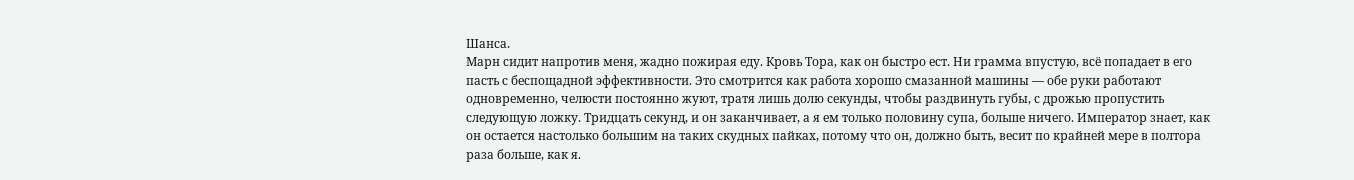Шанса.
Марн сидит напротив меня, жадно пожирая еду. Кровь Тора, как он быстро ест. Ни грамма впустую, всё попадает в его пасть с беспощадной эффективности. Это смотрится как работа хорошо смазанной машины — обе руки работают одновременно, челюсти постоянно жуют, тратя лишь долю секунды, чтобы раздвинуть губы, с дрожью пропустить следующую ложку. Тридцать секунд, и он заканчивает, а я ем только половину супа, больше ничего. Император знает, как он остается настолько большим на таких скудных пайках, потому что он, должно быть, весит по крайней мере в полтора раза больше, как я.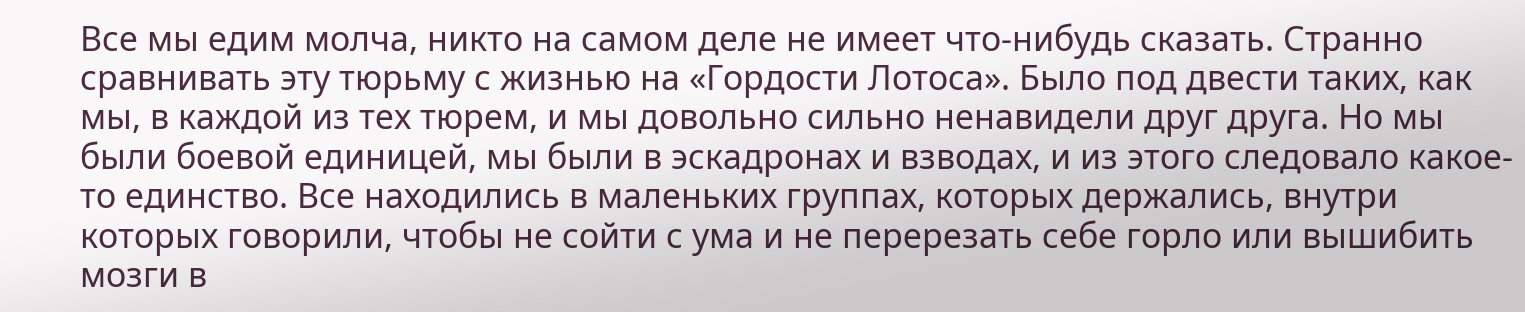Все мы едим молча, никто на самом деле не имеет что-нибудь сказать. Странно сравнивать эту тюрьму с жизнью на «Гордости Лотоса». Было под двести таких, как мы, в каждой из тех тюрем, и мы довольно сильно ненавидели друг друга. Но мы были боевой единицей, мы были в эскадронах и взводах, и из этого следовало какое-то единство. Все находились в маленьких группах, которых держались, внутри которых говорили, чтобы не сойти с ума и не перерезать себе горло или вышибить мозги в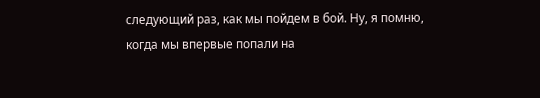следующий раз, как мы пойдем в бой. Ну, я помню, когда мы впервые попали на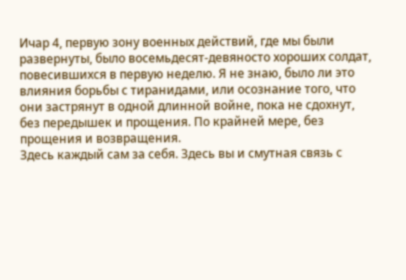Ичар 4, первую зону военных действий, где мы были развернуты, было восемьдесят-девяносто хороших солдат, повесившихся в первую неделю. Я не знаю, было ли это влияния борьбы с тиранидами, или осознание того, что они застрянут в одной длинной войне, пока не сдохнут, без передышек и прощения. По крайней мере, без прощения и возвращения.
Здесь каждый сам за себя. Здесь вы и смутная связь с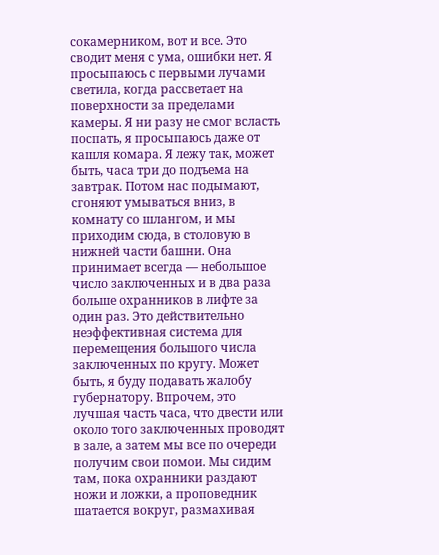сокамерником, вот и все. Это сводит меня с ума, ошибки нет. Я просыпаюсь с первыми лучами светила, когда рассветает на поверхности за пределами камеры. Я ни разу не смог всласть поспать, я просыпаюсь даже от кашля комара. Я лежу так, может быть, часа три до подъема на завтрак. Потом нас подымают, сгоняют умываться вниз, в комнату со шлангом, и мы приходим сюда, в столовую в нижней части башни. Она принимает всегда — небольшое число заключенных и в два раза больше охранников в лифте за один раз. Это действительно неэффективная система для перемещения большого числа заключенных по кругу. Может быть, я буду подавать жалобу губернатору. Впрочем, это лучшая часть часа, что двести или около того заключенных проводят в зале, а затем мы все по очереди получим свои помои. Мы сидим там, пока охранники раздают ножи и ложки, а проповедник шатается вокруг, размахивая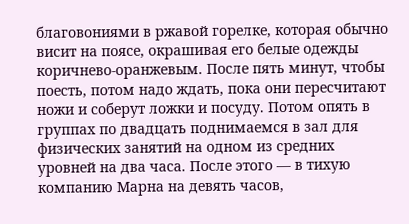благовониями в ржавой горелке, которая обычно висит на поясе, окрашивая его белые одежды коричнево-оранжевым. После пять минут, чтобы поесть, потом надо ждать, пока они пересчитают ножи и соберут ложки и посуду. Потом опять в группах по двадцать поднимаемся в зал для физических занятий на одном из средних уровней на два часа. После этого — в тихую компанию Марна на девять часов,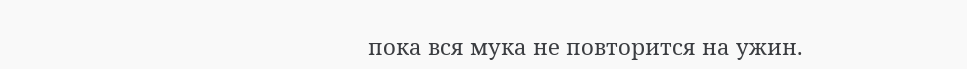пока вся мука не повторится на ужин.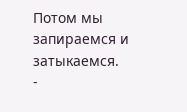Потом мы запираемся и затыкаемся.
-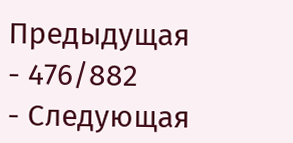Предыдущая
- 476/882
- Следующая